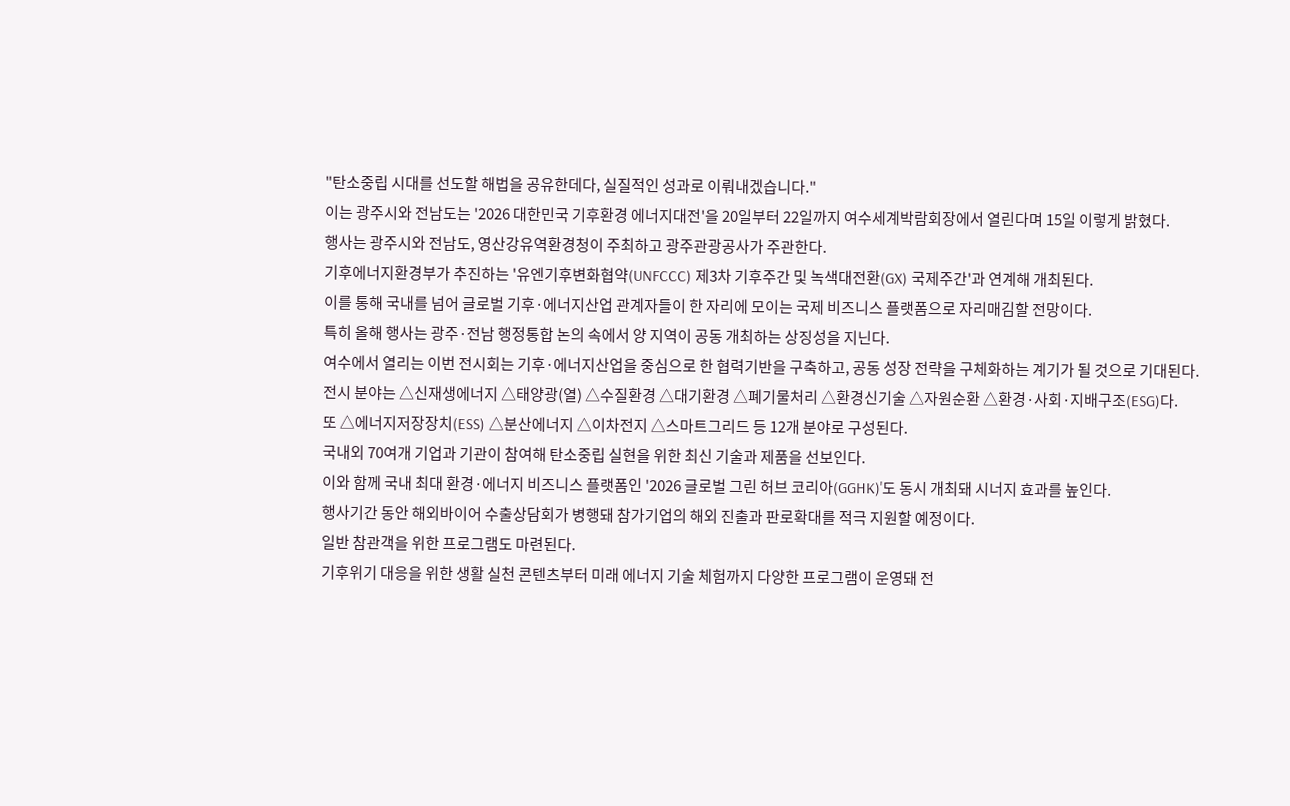"탄소중립 시대를 선도할 해법을 공유한데다, 실질적인 성과로 이뤄내겠습니다."
이는 광주시와 전남도는 '2026 대한민국 기후환경 에너지대전'을 20일부터 22일까지 여수세계박람회장에서 열린다며 15일 이렇게 밝혔다.
행사는 광주시와 전남도, 영산강유역환경청이 주최하고 광주관광공사가 주관한다.
기후에너지환경부가 추진하는 '유엔기후변화협약(UNFCCC) 제3차 기후주간 및 녹색대전환(GX) 국제주간'과 연계해 개최된다.
이를 통해 국내를 넘어 글로벌 기후·에너지산업 관계자들이 한 자리에 모이는 국제 비즈니스 플랫폼으로 자리매김할 전망이다.
특히 올해 행사는 광주·전남 행정통합 논의 속에서 양 지역이 공동 개최하는 상징성을 지닌다.
여수에서 열리는 이번 전시회는 기후·에너지산업을 중심으로 한 협력기반을 구축하고, 공동 성장 전략을 구체화하는 계기가 될 것으로 기대된다.
전시 분야는 △신재생에너지 △태양광(열) △수질환경 △대기환경 △폐기물처리 △환경신기술 △자원순환 △환경·사회·지배구조(ESG)다.
또 △에너지저장장치(ESS) △분산에너지 △이차전지 △스마트그리드 등 12개 분야로 구성된다.
국내외 70여개 기업과 기관이 참여해 탄소중립 실현을 위한 최신 기술과 제품을 선보인다.
이와 함께 국내 최대 환경·에너지 비즈니스 플랫폼인 '2026 글로벌 그린 허브 코리아(GGHK)'도 동시 개최돼 시너지 효과를 높인다.
행사기간 동안 해외바이어 수출상담회가 병행돼 참가기업의 해외 진출과 판로확대를 적극 지원할 예정이다.
일반 참관객을 위한 프로그램도 마련된다.
기후위기 대응을 위한 생활 실천 콘텐츠부터 미래 에너지 기술 체험까지 다양한 프로그램이 운영돼 전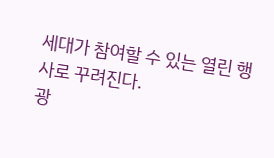세대가 참여할 수 있는 열린 행사로 꾸려진다.
광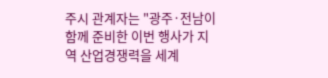주시 관계자는 "광주·전남이 함께 준비한 이번 행사가 지역 산업경쟁력을 세계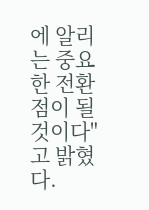에 알리는 중요한 전환점이 될 것이다"고 밝혔다.